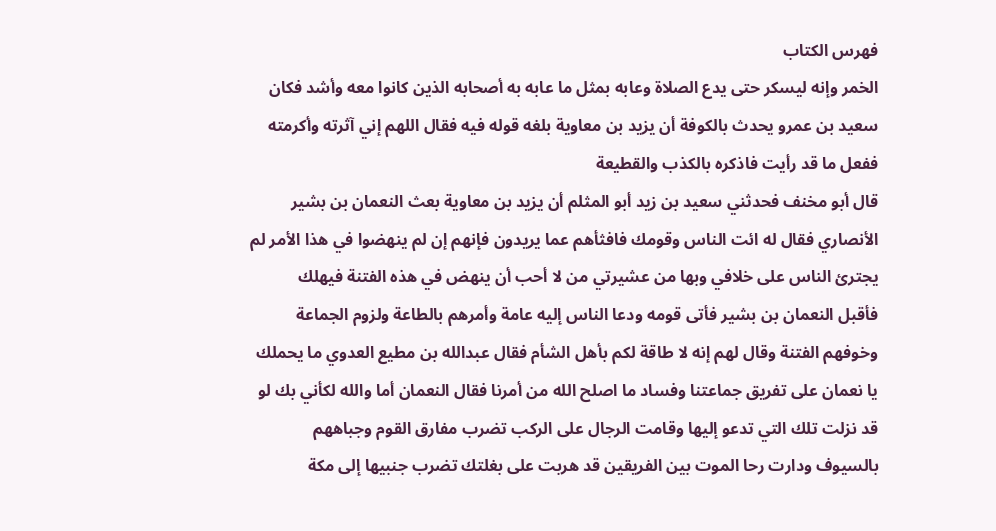فهرس الكتاب
الخمر وإنه ليسكر حتى يدع الصلاة وعابه بمثل ما عابه به أصحابه الذين كانوا معه وأشد فكان سعيد بن عمرو يحدث بالكوفة أن يزيد بن معاوية بلغه قوله فيه فقال اللهم إني آثرته وأكرمته ففعل ما قد رأيت فاذكره بالكذب والقطيعة
قال أبو مخنف فحدثني سعيد بن زيد أبو المثلم أن يزيد بن معاوية بعث النعمان بن بشير الأنصاري فقال له ائت الناس وقومك فافثأهم عما يريدون فإنهم إن لم ينهضوا في هذا الأمر لم يجترئ الناس على خلافي وبها من عشيرتي من لا أحب أن ينهض في هذه الفتنة فيهلك
فأقبل النعمان بن بشير فأتى قومه ودعا الناس إليه عامة وأمرهم بالطاعة ولزوم الجماعة وخوفهم الفتنة وقال لهم إنه لا طاقة لكم بأهل الشأم فقال عبدالله بن مطيع العدوي ما يحملك يا نعمان على تفريق جماعتنا وفساد ما اصلح الله من أمرنا فقال النعمان أما والله لكأني بك لو قد نزلت تلك التي تدعو إليها وقامت الرجال على الركب تضرب مفارق القوم وجباههم بالسيوف ودارت رحا الموت بين الفريقين قد هربت على بغلتك تضرب جنبيها إلى مكة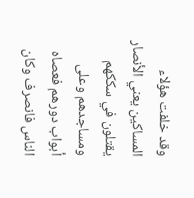وقد خلفت هؤلاء المساكين يعني الأنصار يقتلون في سككهم ومساجدهم وعلى أبواب دورهم فعصاه الناس فانصرف وكان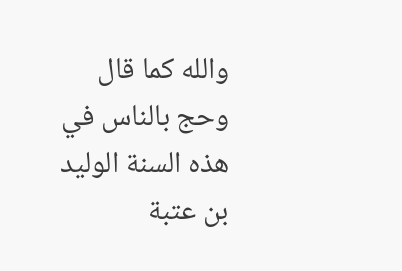والله كما قال
وحج بالناس في هذه السنة الوليد بن عتبة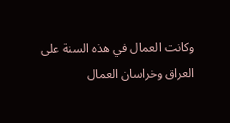وكانت العمال في هذه السنة على العراق وخراسان العمال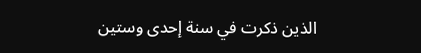الذين ذكرت في سنة إحدى وستين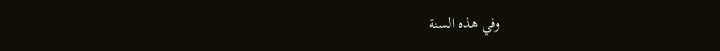وفي هذه السنة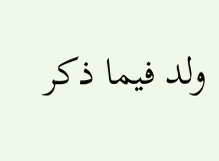ولد فيما ذكر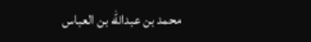محمد بن عبدالله بن العباس